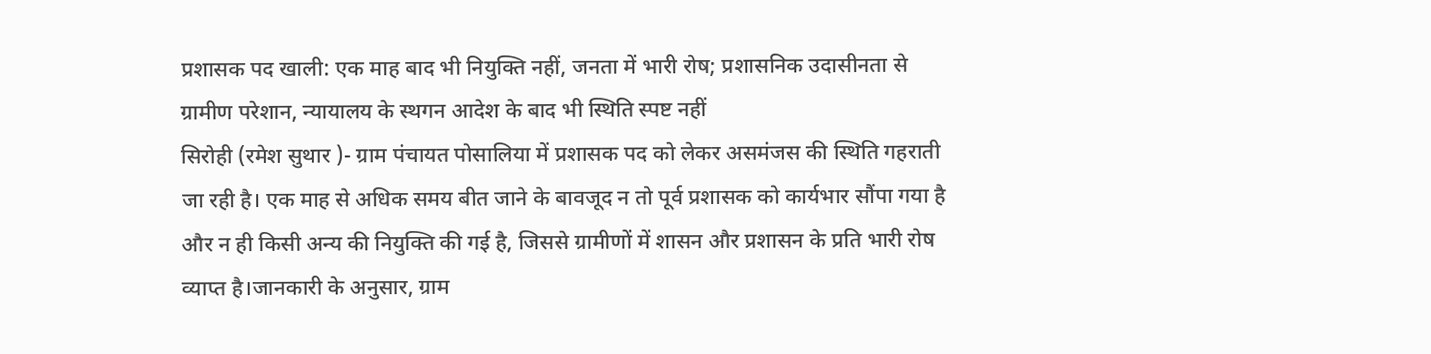प्रशासक पद खाली: एक माह बाद भी नियुक्ति नहीं, जनता में भारी रोष; प्रशासनिक उदासीनता से ग्रामीण परेशान, न्यायालय के स्थगन आदेश के बाद भी स्थिति स्पष्ट नहीं
सिरोही (रमेश सुथार )- ग्राम पंचायत पोसालिया में प्रशासक पद को लेकर असमंजस की स्थिति गहराती जा रही है। एक माह से अधिक समय बीत जाने के बावजूद न तो पूर्व प्रशासक को कार्यभार सौंपा गया है और न ही किसी अन्य की नियुक्ति की गई है, जिससे ग्रामीणों में शासन और प्रशासन के प्रति भारी रोष व्याप्त है।जानकारी के अनुसार, ग्राम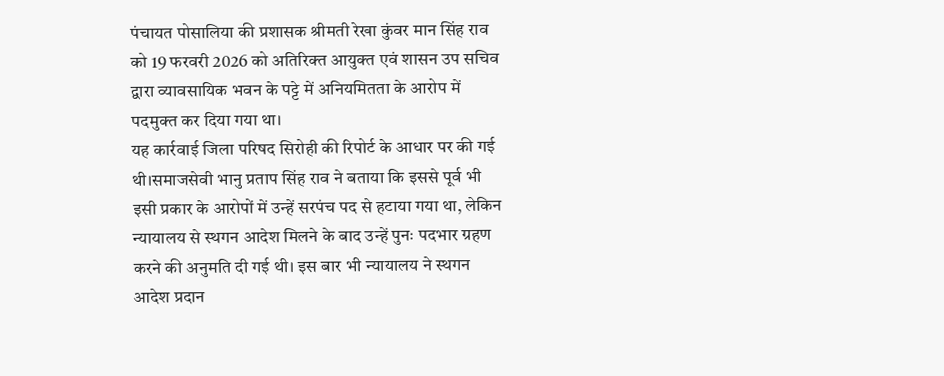पंचायत पोसालिया की प्रशासक श्रीमती रेखा कुंवर मान सिंह राव को 19 फरवरी 2026 को अतिरिक्त आयुक्त एवं शासन उप सचिव द्वारा व्यावसायिक भवन के पट्टे में अनियमितता के आरोप में पदमुक्त कर दिया गया था।
यह कार्रवाई जिला परिषद सिरोही की रिपोर्ट के आधार पर की गई थी।समाजसेवी भानु प्रताप सिंह राव ने बताया कि इससे पूर्व भी इसी प्रकार के आरोपों में उन्हें सरपंच पद से हटाया गया था, लेकिन न्यायालय से स्थगन आदेश मिलने के बाद उन्हें पुनः पदभार ग्रहण करने की अनुमति दी गई थी। इस बार भी न्यायालय ने स्थगन आदेश प्रदान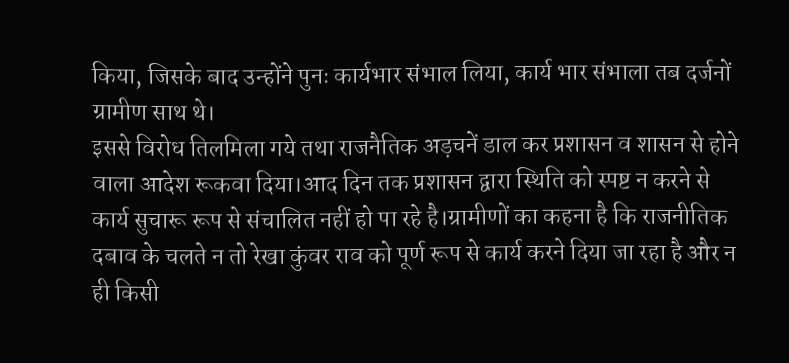किया, जिसके बाद उन्होंने पुनः कार्यभार संभाल लिया, कार्य भार संभाला तब दर्जनों ग्रामीण साथ थे।
इससे विरोध तिलमिला गये तथा राजनैतिक अड़चनें डाल कर प्रशासन व शासन से होने वाला आदेश रूकवा दिया।आद दिन तक प्रशासन द्वारा स्थिति को स्पष्ट न करने से कार्य सुचारू रूप से संचालित नहीं हो पा रहे है।ग्रामीणों का कहना है कि राजनीतिक दबाव के चलते न तो रेखा कुंवर राव को पूर्ण रूप से कार्य करने दिया जा रहा है और न ही किसी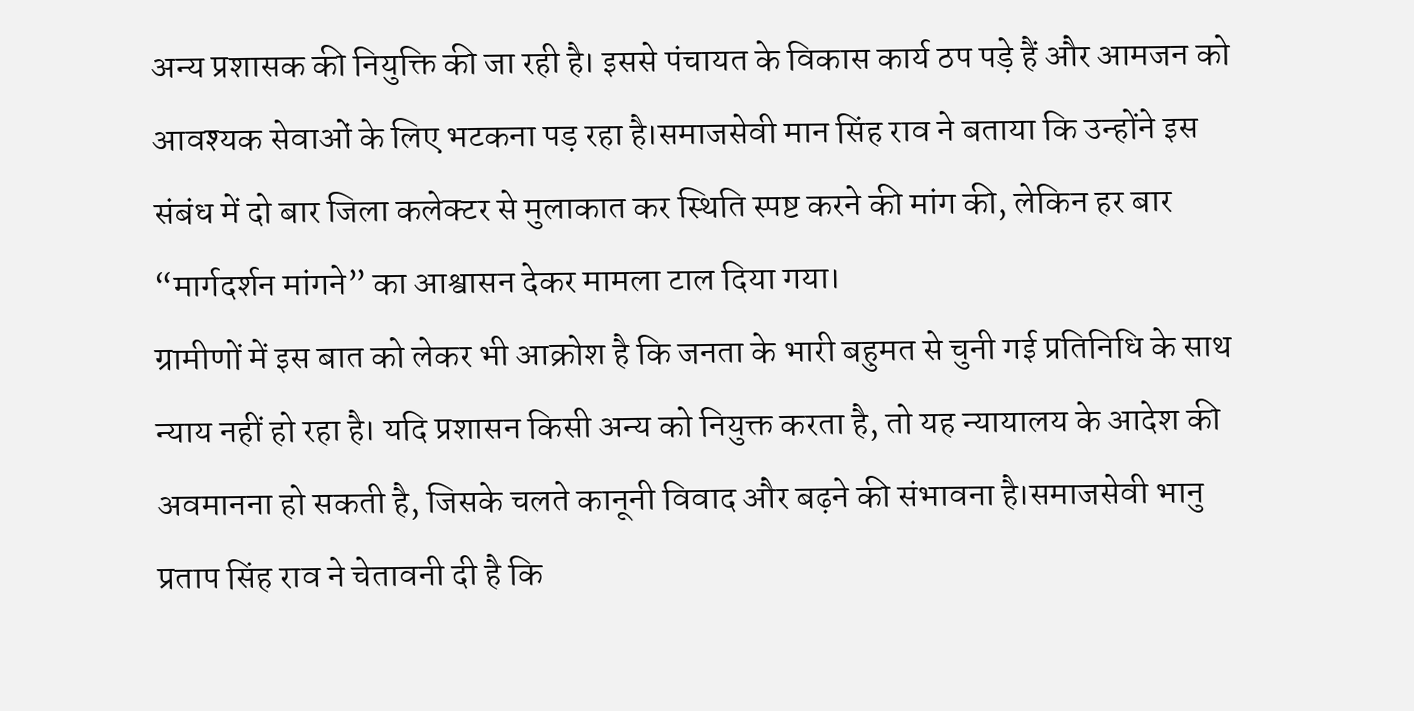अन्य प्रशासक की नियुक्ति की जा रही है। इससे पंचायत के विकास कार्य ठप पड़े हैं और आमजन को आवश्यक सेवाओं के लिए भटकना पड़ रहा है।समाजसेवी मान सिंह राव ने बताया कि उन्होंने इस संबंध में दो बार जिला कलेक्टर से मुलाकात कर स्थिति स्पष्ट करने की मांग की, लेकिन हर बार “मार्गदर्शन मांगने” का आश्वासन देकर मामला टाल दिया गया।
ग्रामीणों में इस बात को लेकर भी आक्रोश है कि जनता के भारी बहुमत से चुनी गई प्रतिनिधि के साथ न्याय नहीं हो रहा है। यदि प्रशासन किसी अन्य को नियुक्त करता है, तो यह न्यायालय के आदेश की अवमानना हो सकती है, जिसके चलते कानूनी विवाद और बढ़ने की संभावना है।समाजसेवी भानु प्रताप सिंह राव ने चेतावनी दी है कि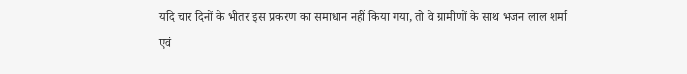यदि चार दिनों के भीतर इस प्रकरण का समाधान नहीं किया गया, तो वे ग्रामीणों के साथ भजन लाल शर्मा एवं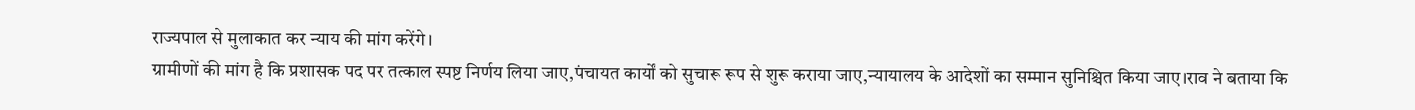राज्यपाल से मुलाकात कर न्याय की मांग करेंगे।
ग्रामीणों की मांग है कि प्रशासक पद पर तत्काल स्पष्ट निर्णय लिया जाए,पंचायत कार्यों को सुचारू रूप से शुरू कराया जाए,न्यायालय के आदेशों का सम्मान सुनिश्चित किया जाए।राव ने बताया कि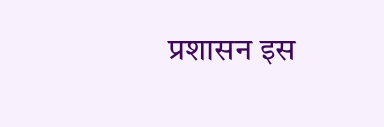प्रशासन इस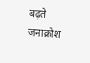बढ़ते जनाक्रोश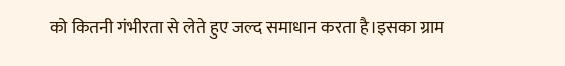को कितनी गंभीरता से लेते हुए जल्द समाधान करता है।इसका ग्राम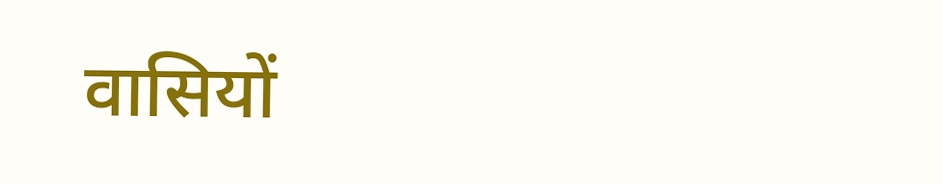वासियों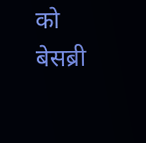को बेसब्री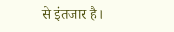से इंतजार है।